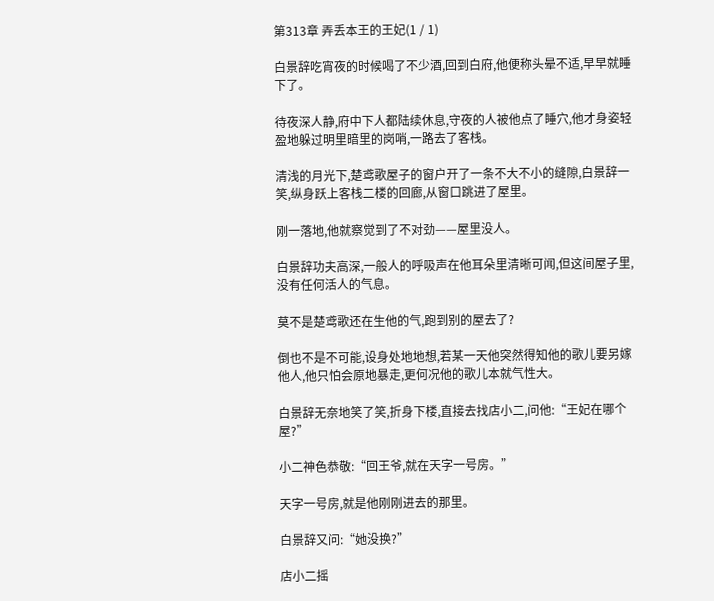第313章 弄丢本王的王妃(1 / 1)

白景辞吃宵夜的时候喝了不少酒,回到白府,他便称头晕不适,早早就睡下了。

待夜深人静,府中下人都陆续休息,守夜的人被他点了睡穴,他才身姿轻盈地躲过明里暗里的岗哨,一路去了客栈。

清浅的月光下,楚鸢歌屋子的窗户开了一条不大不小的缝隙,白景辞一笑,纵身跃上客栈二楼的回廊,从窗口跳进了屋里。

刚一落地,他就察觉到了不对劲——屋里没人。

白景辞功夫高深,一般人的呼吸声在他耳朵里清晰可闻,但这间屋子里,没有任何活人的气息。

莫不是楚鸢歌还在生他的气,跑到别的屋去了?

倒也不是不可能,设身处地地想,若某一天他突然得知他的歌儿要另嫁他人,他只怕会原地暴走,更何况他的歌儿本就气性大。

白景辞无奈地笑了笑,折身下楼,直接去找店小二,问他:“王妃在哪个屋?”

小二神色恭敬:“回王爷,就在天字一号房。”

天字一号房,就是他刚刚进去的那里。

白景辞又问:“她没换?”

店小二摇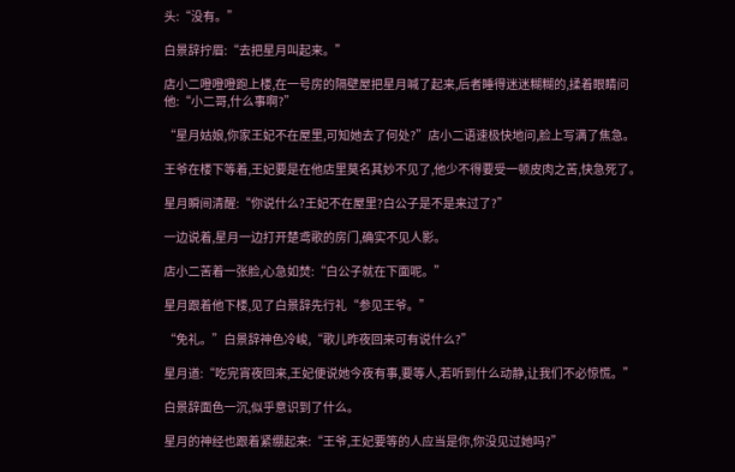头:“没有。”

白景辞拧眉:“去把星月叫起来。”

店小二噔噔噔跑上楼,在一号房的隔壁屋把星月喊了起来,后者睡得迷迷糊糊的,揉着眼睛问他:“小二哥,什么事啊?”

“星月姑娘,你家王妃不在屋里,可知她去了何处?”店小二语速极快地问,脸上写满了焦急。

王爷在楼下等着,王妃要是在他店里莫名其妙不见了,他少不得要受一顿皮肉之苦,快急死了。

星月瞬间清醒:“你说什么?王妃不在屋里?白公子是不是来过了?”

一边说着,星月一边打开楚鸢歌的房门,确实不见人影。

店小二苦着一张脸,心急如焚:“白公子就在下面呢。”

星月跟着他下楼,见了白景辞先行礼“参见王爷。”

“免礼。”白景辞神色冷峻,“歌儿昨夜回来可有说什么?”

星月道:“吃完宵夜回来,王妃便说她今夜有事,要等人,若听到什么动静,让我们不必惊慌。”

白景辞面色一沉,似乎意识到了什么。

星月的神经也跟着紧绷起来:“王爷,王妃要等的人应当是你,你没见过她吗?”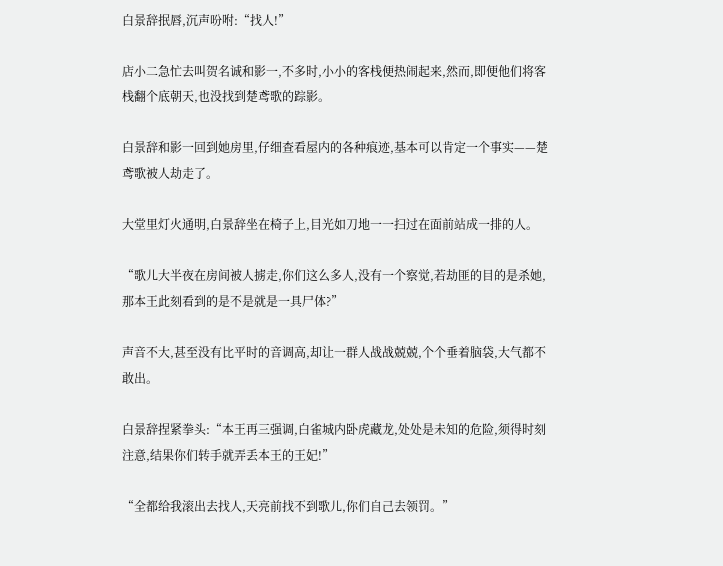白景辞抿唇,沉声吩咐:“找人!”

店小二急忙去叫贺名诚和影一,不多时,小小的客栈便热闹起来,然而,即便他们将客栈翻个底朝天,也没找到楚鸢歌的踪影。

白景辞和影一回到她房里,仔细查看屋内的各种痕迹,基本可以肯定一个事实——楚鸢歌被人劫走了。

大堂里灯火通明,白景辞坐在椅子上,目光如刀地一一扫过在面前站成一排的人。

“歌儿大半夜在房间被人掳走,你们这么多人,没有一个察觉,若劫匪的目的是杀她,那本王此刻看到的是不是就是一具尸体?”

声音不大,甚至没有比平时的音调高,却让一群人战战兢兢,个个垂着脑袋,大气都不敢出。

白景辞捏紧拳头:“本王再三强调,白雀城内卧虎藏龙,处处是未知的危险,须得时刻注意,结果你们转手就弄丢本王的王妃!”

“全都给我滚出去找人,天亮前找不到歌儿,你们自己去领罚。”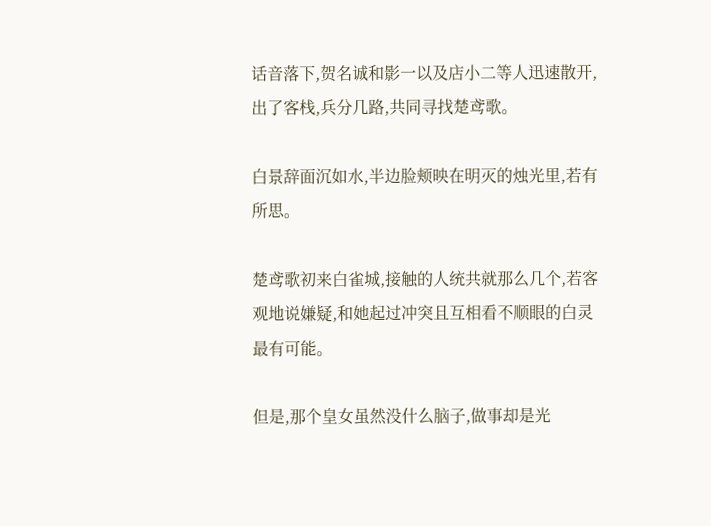话音落下,贺名诚和影一以及店小二等人迅速散开,出了客栈,兵分几路,共同寻找楚鸢歌。

白景辞面沉如水,半边脸颊映在明灭的烛光里,若有所思。

楚鸢歌初来白雀城,接触的人统共就那么几个,若客观地说嫌疑,和她起过冲突且互相看不顺眼的白灵最有可能。

但是,那个皇女虽然没什么脑子,做事却是光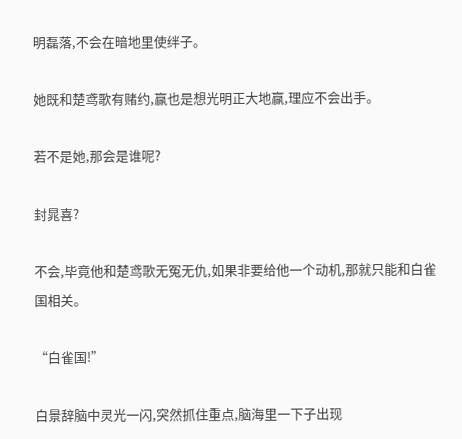明磊落,不会在暗地里使绊子。

她既和楚鸢歌有赌约,赢也是想光明正大地赢,理应不会出手。

若不是她,那会是谁呢?

封晁喜?

不会,毕竟他和楚鸢歌无冤无仇,如果非要给他一个动机,那就只能和白雀国相关。

“白雀国!”

白景辞脑中灵光一闪,突然抓住重点,脑海里一下子出现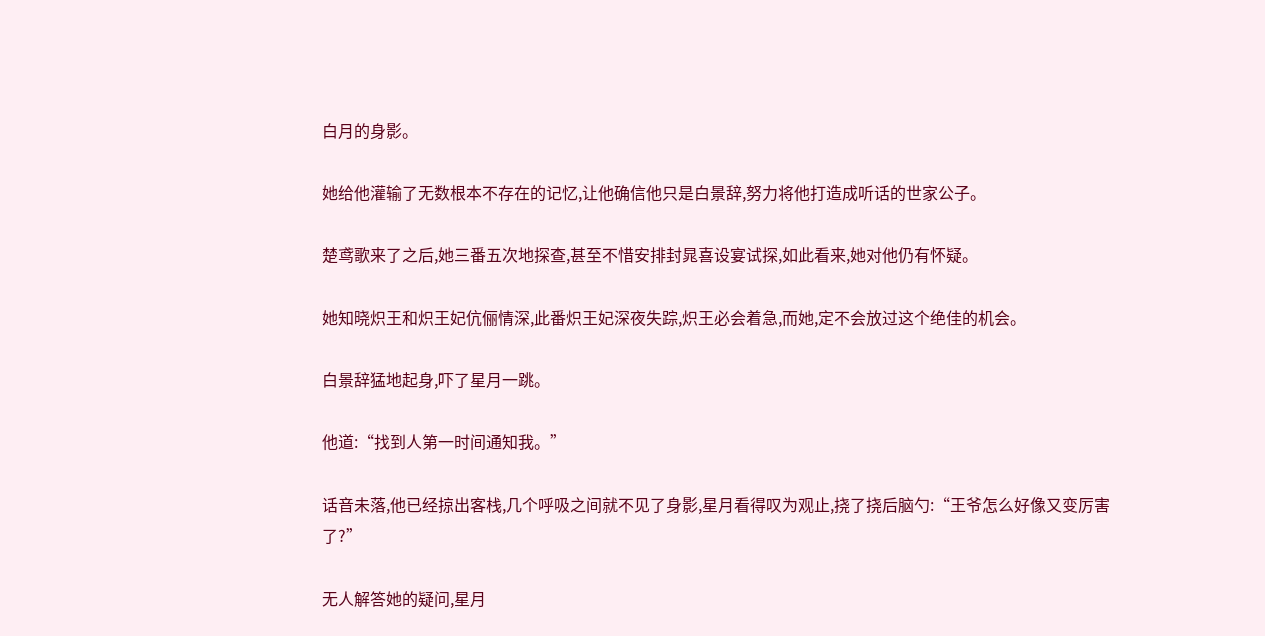白月的身影。

她给他灌输了无数根本不存在的记忆,让他确信他只是白景辞,努力将他打造成听话的世家公子。

楚鸢歌来了之后,她三番五次地探查,甚至不惜安排封晁喜设宴试探,如此看来,她对他仍有怀疑。

她知晓炽王和炽王妃伉俪情深,此番炽王妃深夜失踪,炽王必会着急,而她,定不会放过这个绝佳的机会。

白景辞猛地起身,吓了星月一跳。

他道:“找到人第一时间通知我。”

话音未落,他已经掠出客栈,几个呼吸之间就不见了身影,星月看得叹为观止,挠了挠后脑勺:“王爷怎么好像又变厉害了?”

无人解答她的疑问,星月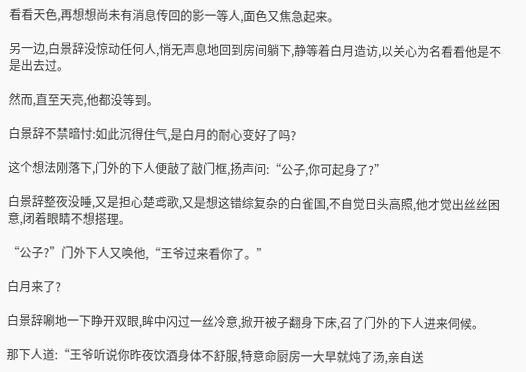看看天色,再想想尚未有消息传回的影一等人,面色又焦急起来。

另一边,白景辞没惊动任何人,悄无声息地回到房间躺下,静等着白月造访,以关心为名看看他是不是出去过。

然而,直至天亮,他都没等到。

白景辞不禁暗忖:如此沉得住气,是白月的耐心变好了吗?

这个想法刚落下,门外的下人便敲了敲门框,扬声问:“公子,你可起身了?”

白景辞整夜没睡,又是担心楚鸢歌,又是想这错综复杂的白雀国,不自觉日头高照,他才觉出丝丝困意,闭着眼睛不想搭理。

“公子?”门外下人又唤他,“王爷过来看你了。”

白月来了?

白景辞唰地一下睁开双眼,眸中闪过一丝冷意,掀开被子翻身下床,召了门外的下人进来伺候。

那下人道:“王爷听说你昨夜饮酒身体不舒服,特意命厨房一大早就炖了汤,亲自送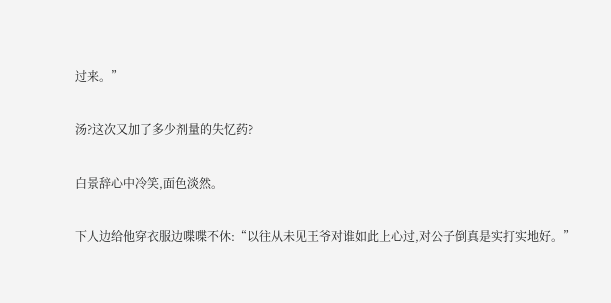过来。”

汤?这次又加了多少剂量的失忆药?

白景辞心中冷笑,面色淡然。

下人边给他穿衣服边喋喋不休:“以往从未见王爷对谁如此上心过,对公子倒真是实打实地好。”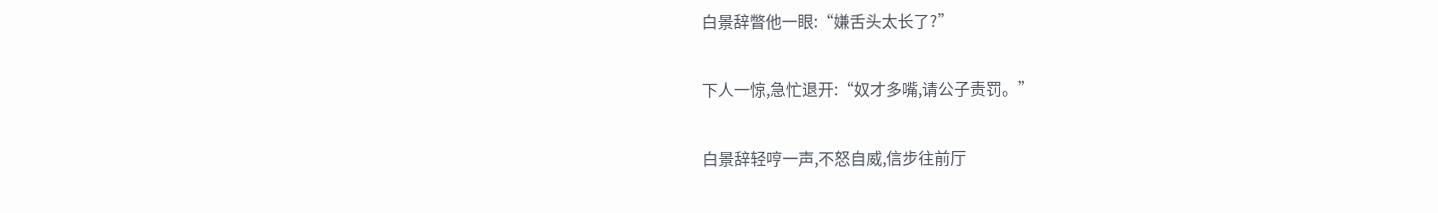白景辞瞥他一眼:“嫌舌头太长了?”

下人一惊,急忙退开:“奴才多嘴,请公子责罚。”

白景辞轻哼一声,不怒自威,信步往前厅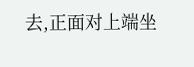去,正面对上端坐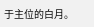于主位的白月。